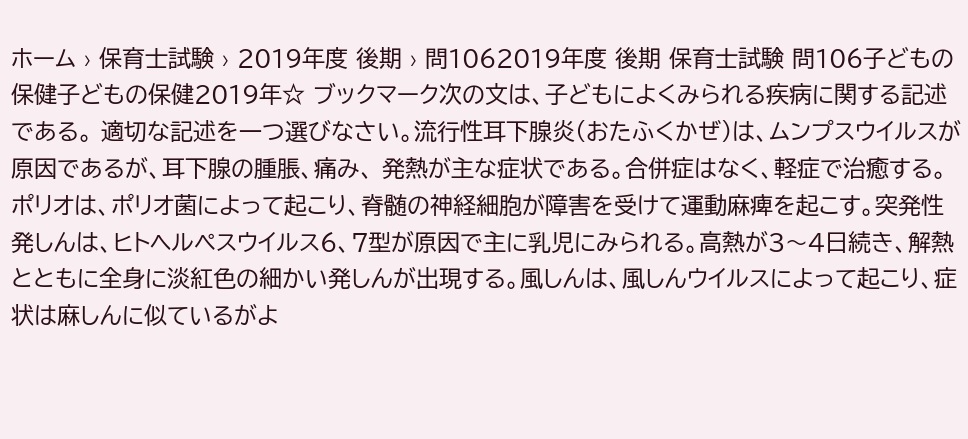ホーム › 保育士試験 › 2019年度 後期 › 問1062019年度 後期 保育士試験 問106子どもの保健子どもの保健2019年☆ ブックマーク次の文は、子どもによくみられる疾病に関する記述である。 適切な記述を一つ選びなさい。流行性耳下腺炎(おたふくかぜ)は、ムンプスウイルスが原因であるが、耳下腺の腫脹、痛み、 発熱が主な症状である。合併症はなく、軽症で治癒する。ポリオは、ポリオ菌によって起こり、脊髄の神経細胞が障害を受けて運動麻痺を起こす。突発性発しんは、ヒトヘルペスウイルス6、7型が原因で主に乳児にみられる。高熱が3〜4日続き、解熱とともに全身に淡紅色の細かい発しんが出現する。風しんは、風しんウイルスによって起こり、症状は麻しんに似ているがよ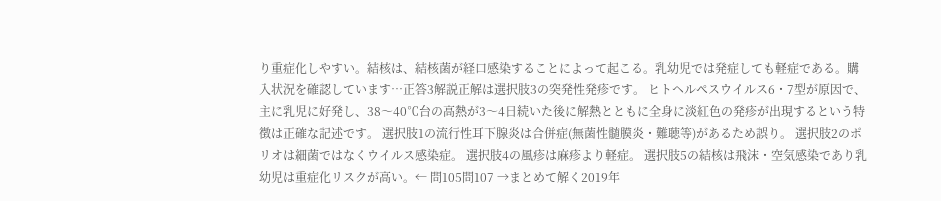り重症化しやすい。結核は、結核菌が経口感染することによって起こる。乳幼児では発症しても軽症である。購入状況を確認しています…正答3解説正解は選択肢3の突発性発疹です。 ヒトヘルペスウイルス6・7型が原因で、主に乳児に好発し、38〜40℃台の高熱が3〜4日続いた後に解熱とともに全身に淡紅色の発疹が出現するという特徴は正確な記述です。 選択肢1の流行性耳下腺炎は合併症(無菌性髄膜炎・難聴等)があるため誤り。 選択肢2のポリオは細菌ではなくウイルス感染症。 選択肢4の風疹は麻疹より軽症。 選択肢5の結核は飛沫・空気感染であり乳幼児は重症化リスクが高い。← 問105問107 →まとめて解く2019年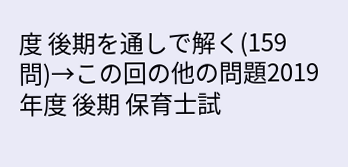度 後期を通しで解く(159問)→この回の他の問題2019年度 後期 保育士試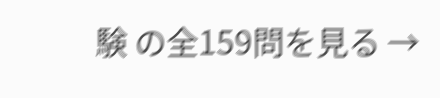験 の全159問を見る →